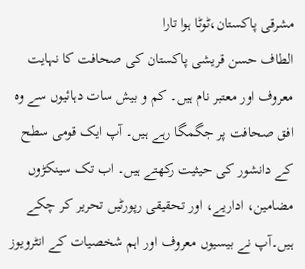مشرقی پاکستان،ٹوٹا ہوا تارا
الطاف حسن قریشی پاکستان کی صحافت کا نہایت معروف اور معتبر نام ہیں۔ کم و بیش سات دہائیوں سے وہ افق صحافت پر جگمگا رہے ہیں۔ آپ ایک قومی سطح کے دانشور کی حیثیت رکھتے ہیں۔ اب تک سینکڑوں مضامین، اداریے، اور تحقیقی رپورٹیں تحریر کر چکے ہیں۔آپ نے بیسیوں معروف اور اہم شخصیات کے انٹرویوز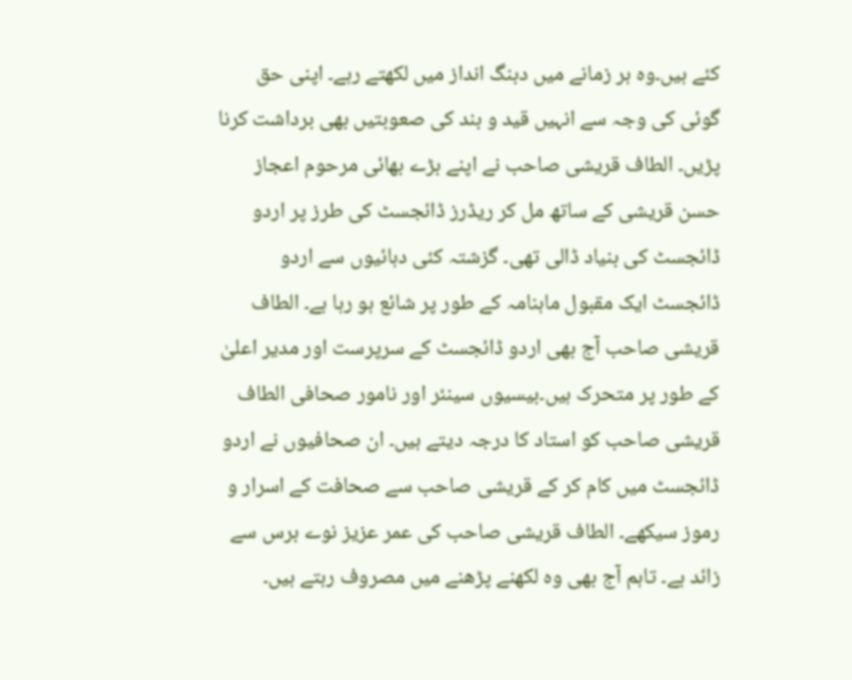کئے ہیں۔وہ ہر زمانے میں دبنگ انداز میں لکھتے رہے۔ اپنی حق گوئی کی وجہ سے انہیں قید و بند کی صعوبتیں بھی برداشت کرنا پڑیں۔ الطاف قریشی صاحب نے اپنے بڑے بھائی مرحوم اعجاز حسن قریشی کے ساتھ مل کر ریڈرز ڈائجسٹ کی طرز پر اردو ڈائجسٹ کی بنیاد ڈالی تھی۔ گزشتہ کئی دہائیوں سے اردو ڈائجسٹ ایک مقبول ماہنامہ کے طور پر شائع ہو رہا ہے۔ الطاف قریشی صاحب آج بھی اردو ڈائجسٹ کے سرپرست اور مدیر اعلیٰ کے طور پر متحرک ہیں۔بیسیوں سینئر اور نامور صحافی الطاف قریشی صاحب کو استاد کا درجہ دیتے ہیں۔ ان صحافیوں نے اردو ڈائجسٹ میں کام کر کے قریشی صاحب سے صحافت کے اسرار و رموز سیکھے۔ الطاف قریشی صاحب کی عمر عزیز نوے برس سے زائد ہے۔ تاہم آج بھی وہ لکھنے پڑھنے میں مصروف رہتے ہیں۔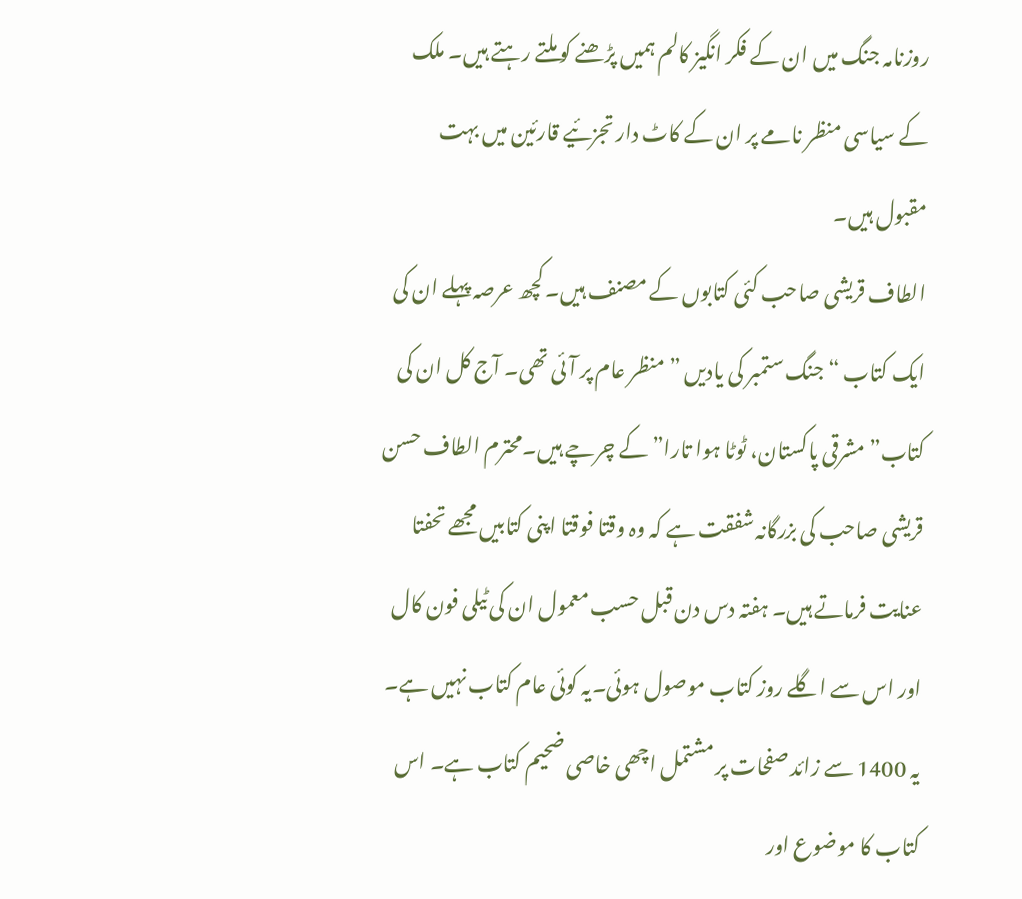روزنامہ جنگ میں ان کے فکر انگیز کالم ہمیں پڑھنے کو ملتے رہتے ہیں۔ ملک کے سیاسی منظر نامے پر ان کے کاٹ دار تجزئیے قارئین میں بہت مقبول ہیں۔
الطاف قریشی صاحب کئی کتابوں کے مصنف ہیں۔ کچھ عرصہ پہلے ان کی ایک کتاب “جنگ ستمبر کی یادیں ” منظر عام پر آئی تھی۔ آج کل ان کی کتاب” مشرقی پاکستان، ٹوٹا ہوا تارا” کے چرچے ہیں۔محترم الطاف حسن قریشی صاحب کی بزرگانہ شفقت ہے کہ وہ وقتا فوقتا اپنی کتابیں مجھے تحفتا عنایت فرماتے ہیں۔ ہفتہ دس دن قبل حسب معمول ان کی ٹیلی فون کال اور اس سے اگلے روز کتاب موصول ہوئی۔یہ کوئی عام کتاب نہیں ہے۔ یہ 1400 سے زائد صفحات پر مشتمل اچھی خاصی ضحیم کتاب ہے۔ اس کتاب کا موضوع اور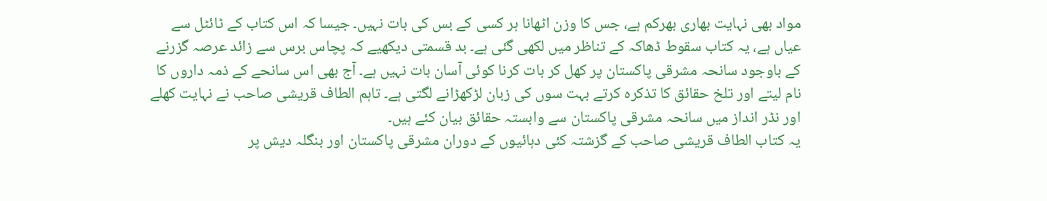مواد بھی نہایت بھاری بھرکم ہے، جس کا وزن اٹھانا ہر کسی کے بس کی بات نہیں۔ جیسا کہ اس کتاب کے ٹائٹل سے عیاں ہے، یہ کتاب سقوط ڈھاکہ کے تناظر میں لکھی گئی ہے۔ بد قسمتی دیکھیے کہ پچاس برس سے زائد عرصہ گزرنے کے باوجود سانحہ مشرقی پاکستان پر کھل کر بات کرنا کوئی آسان بات نہیں ہے۔ آج بھی اس سانحے کے ذمہ داروں کا نام لیتے اور تلخ حقائق کا تذکرہ کرتے بہت سوں کی زبان لڑکھڑانے لگتی ہے۔ تاہم الطاف قریشی صاحب نے نہایت کھلے اور نڈر انداز میں سانحہ مشرقی پاکستان سے وابستہ حقائق بیان کئے ہیں۔
یہ کتاب الطاف قریشی صاحب کے گزشتہ کئی دہائیوں کے دوران مشرقی پاکستان اور بنگلہ دیش پر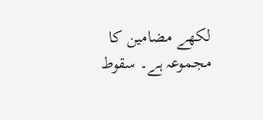لکھے مضامین کا مجموعہ ہے۔ سقوط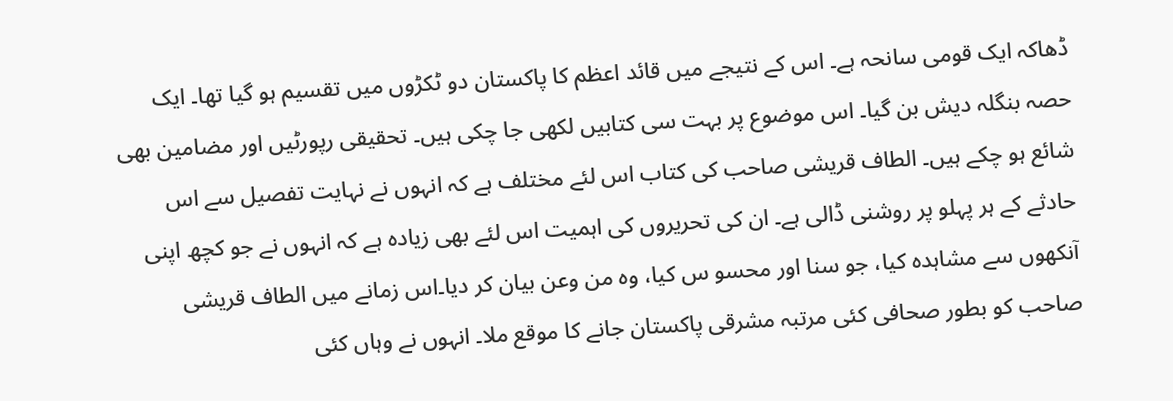ڈھاکہ ایک قومی سانحہ ہے۔ اس کے نتیجے میں قائد اعظم کا پاکستان دو ٹکڑوں میں تقسیم ہو گیا تھا۔ ایک حصہ بنگلہ دیش بن گیا۔ اس موضوع پر بہت سی کتابیں لکھی جا چکی ہیں۔ تحقیقی رپورٹیں اور مضامین بھی شائع ہو چکے ہیں۔ الطاف قریشی صاحب کی کتاب اس لئے مختلف ہے کہ انہوں نے نہایت تفصیل سے اس حادثے کے ہر پہلو پر روشنی ڈالی ہے۔ ان کی تحریروں کی اہمیت اس لئے بھی زیادہ ہے کہ انہوں نے جو کچھ اپنی آنکھوں سے مشاہدہ کیا، جو سنا اور محسو س کیا، وہ من وعن بیان کر دیا۔اس زمانے میں الطاف قریشی صاحب کو بطور صحافی کئی مرتبہ مشرقی پاکستان جانے کا موقع ملا۔ انہوں نے وہاں کئی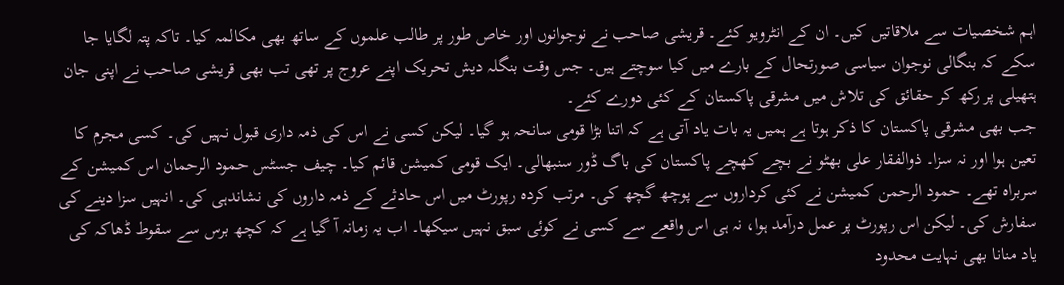اہم شخصیات سے ملاقاتیں کیں۔ ان کے انٹرویو کئے۔ قریشی صاحب نے نوجوانوں اور خاص طور پر طالب علموں کے ساتھ بھی مکالمہ کیا۔ تاکہ پتہ لگایا جا سکے کہ بنگالی نوجوان سیاسی صورتحال کے بارے میں کیا سوچتے ہیں۔ جس وقت بنگلہ دیش تحریک اپنے عروج پر تھی تب بھی قریشی صاحب نے اپنی جان ہتھیلی پر رکھ کر حقائق کی تلاش میں مشرقی پاکستان کے کئی دورے کئے۔
جب بھی مشرقی پاکستان کا ذکر ہوتا ہے ہمیں یہ بات یاد آتی ہے کہ اتنا بڑا قومی سانحہ ہو گیا۔ لیکن کسی نے اس کی ذمہ داری قبول نہیں کی۔ کسی مجرم کا تعین ہوا اور نہ سزا۔ ذوالفقار علی بھٹو نے بچے کھچے پاکستان کی باگ ڈور سنبھالی۔ ایک قومی کمیشن قائم کیا۔ چیف جسٹس حمود الرحمان اس کمیشن کے سربراہ تھے۔ حمود الرحمن کمیشن نے کئی کرداروں سے پوچھ گچھ کی۔ مرتب کردہ رپورٹ میں اس حادثے کے ذمہ داروں کی نشاندہی کی۔ انہیں سزا دینے کی سفارش کی۔ لیکن اس رپورٹ پر عمل درآمد ہوا، نہ ہی اس واقعے سے کسی نے کوئی سبق نہیں سیکھا۔ اب یہ زمانہ آ گیا ہے کہ کچھ برس سے سقوط ڈھاکہ کی یاد منانا بھی نہایت محدود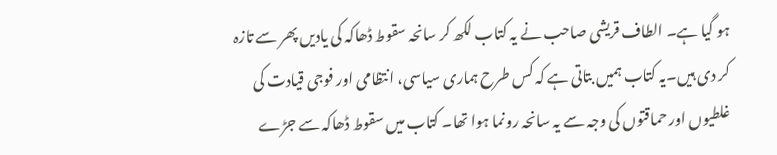ہو گیا ہے۔ الطاف قریشی صاحب نے یہ کتاب لکھ کر سانحہ سقوط ڈھاکہ کی یادیں پھر سے تازہ کر دی ہیں۔یہ کتاب ہمیں بتاتی ہے کہ کس طرح ہماری سیاسی، انتظامی اور فوجی قیادت کی غلطیوں اور حماقتوں کی وجہ سے یہ سانحہ رونما ہوا تھا۔ کتاب میں سقوط ڈھاکہ سے جڑے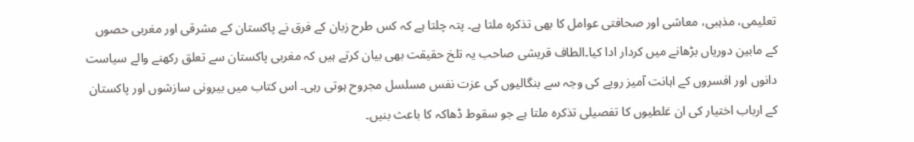تعلیمی، مذہبی، معاشی اور صحافتی عوامل کا بھی تذکرہ ملتا ہے۔ پتہ چلتا ہے کہ کس طرح زبان کے فرق نے پاکستان کے مشرقی اور مغربی حصوں کے مابین دوریاں بڑھانے میں کردار ادا کیا۔الطاف قریشی صاحب یہ تلخ حقیقت بھی بیان کرتے ہیں کہ مغربی پاکستان سے تعلق رکھنے والے سیاست دانوں اور افسروں کے اہانت آمیز رویے کی وجہ سے بنگالیوں کی عزت نفس مسلسل مجروح ہوتی رہی۔ اس کتاب میں بیرونی سازشوں اور پاکستان کے ارباب اختیار کی ان غلطیوں کا تفصیلی تذکرہ ملتا ہے جو سقوط ڈھاکہ کا باعث بنیں۔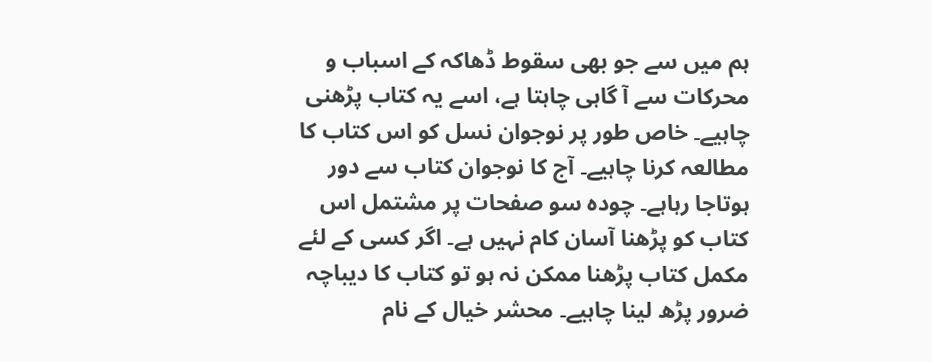ہم میں سے جو بھی سقوط ڈھاکہ کے اسباب و محرکات سے آ گاہی چاہتا ہے، اسے یہ کتاب پڑھنی چاہیے۔ خاص طور پر نوجوان نسل کو اس کتاب کا مطالعہ کرنا چاہیے۔ آج کا نوجوان کتاب سے دور ہوتاجا رہاہے۔ چودہ سو صفحات پر مشتمل اس کتاب کو پڑھنا آسان کام نہیں ہے۔ اگر کسی کے لئے مکمل کتاب پڑھنا ممکن نہ ہو تو کتاب کا دیباچہ ضرور پڑھ لینا چاہیے۔ محشر خیال کے نام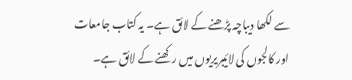سے لکھا دیباچہ پڑھنے کے لائق ہے۔ یہ کتاب جامعات اور کالجوں کی لائیبریریوں میں رکھنے کے لائق ہے۔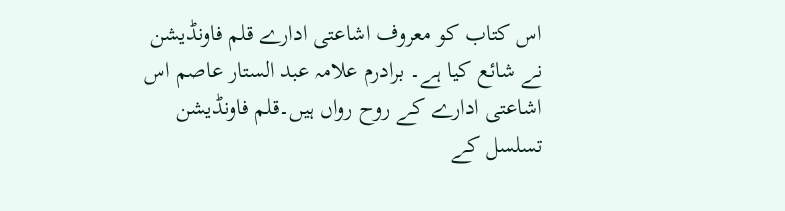اس کتاب کو معروف اشاعتی ادارے قلم فاونڈیشن نے شائع کیا ہے۔ برادرم علامہ عبد الستار عاصم اس اشاعتی ادارے کے روح رواں ہیں۔قلم فاونڈیشن تسلسل کے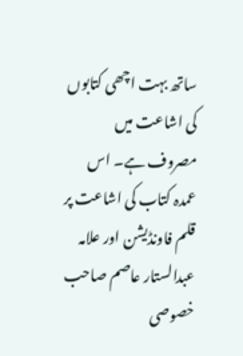ساتھ بہت اچھی کتابوں کی اشاعت میں مصروف ہے۔ اس عمدہ کتاب کی اشاعت پر قلم فاونڈیشن اور علامہ عبدالستار عاصم صاحب خصوصی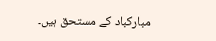مبارکباد کے مستحق ہیں۔